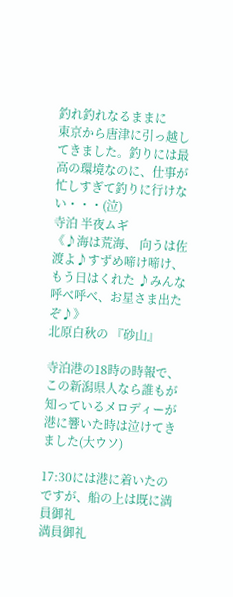釣れ釣れなるままに
東京から唐津に引っ越してきました。釣りには最高の環境なのに、仕事が忙しすぎて釣りに行けない・・・(泣)
寺泊 半夜ムギ
《♪海は荒海、 向うは佐渡よ♪すずめ啼け啼け、もう日はくれた ♪みんな呼べ呼べ、お星さま出たぞ♪》
北原白秋の 『砂山』

寺泊港の18時の時報で、この新潟県人なら誰もが知っているメロディーが港に響いた時は泣けてきました(大ウソ)

17:30には港に着いたのですが、船の上は既に満員御礼
満員御礼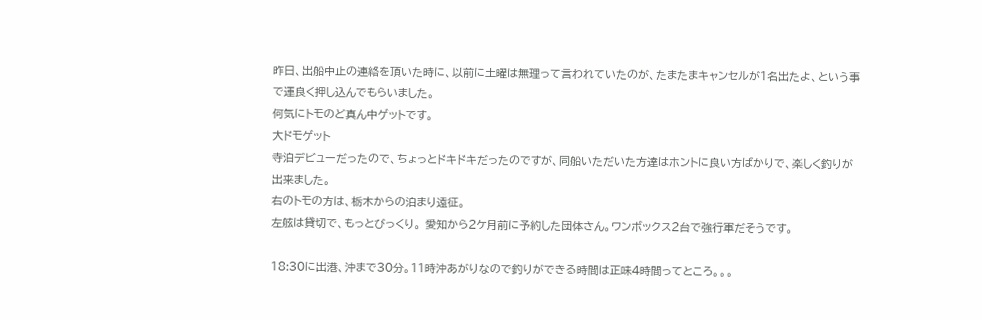昨日、出船中止の連絡を頂いた時に、以前に土曜は無理って言われていたのが、たまたまキャンセルが1名出たよ、という事で運良く押し込んでもらいました。
何気にトモのど真ん中ゲットです。
大ドモゲット
寺泊デビューだったので、ちょっとドキドキだったのですが、同船いただいた方達はホントに良い方ばかりで、楽しく釣りが出来ました。
右のトモの方は、栃木からの泊まり遠征。
左舷は貸切で、もっとびっくり。 愛知から2ケ月前に予約した団体さん。ワンボックス2台で強行軍だそうです。

18:30に出港、沖まで30分。11時沖あがりなので釣りができる時間は正味4時間ってところ。。。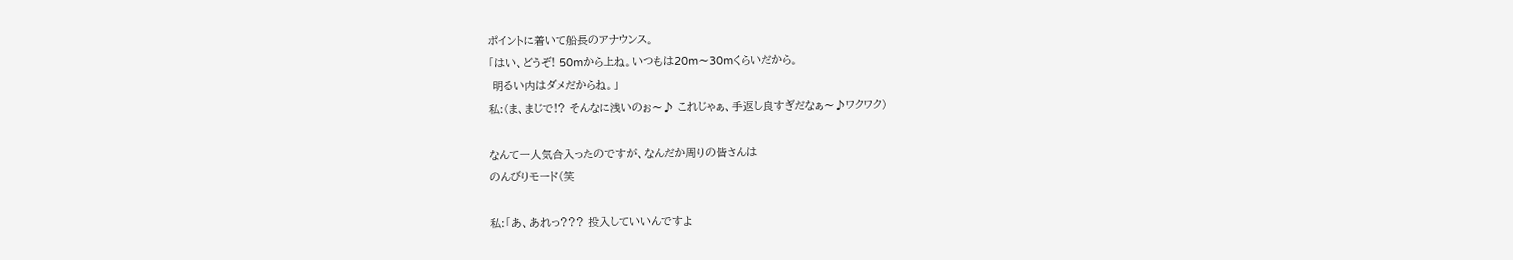ポイントに着いて船長のアナウンス。
「はい、どうぞ! 50mから上ね。いつもは20m〜30mくらいだから。
 明るい内はダメだからね。」
私:(ま、まじで!? そんなに浅いのぉ〜♪ これじゃぁ、手返し良すぎだなぁ〜♪ワクワク)

なんて一人気合入ったのですが、なんだか周りの皆さんは
のんびりモード(笑

私:「あ、あれっ??? 投入していいんですよ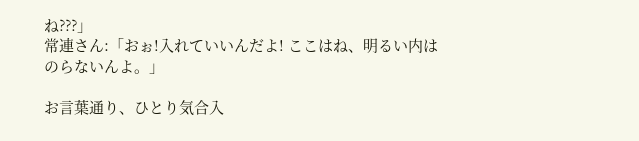ね???」
常連さん:「おぉ!入れていいんだよ! ここはね、明るい内はのらないんよ。」

お言葉通り、ひとり気合入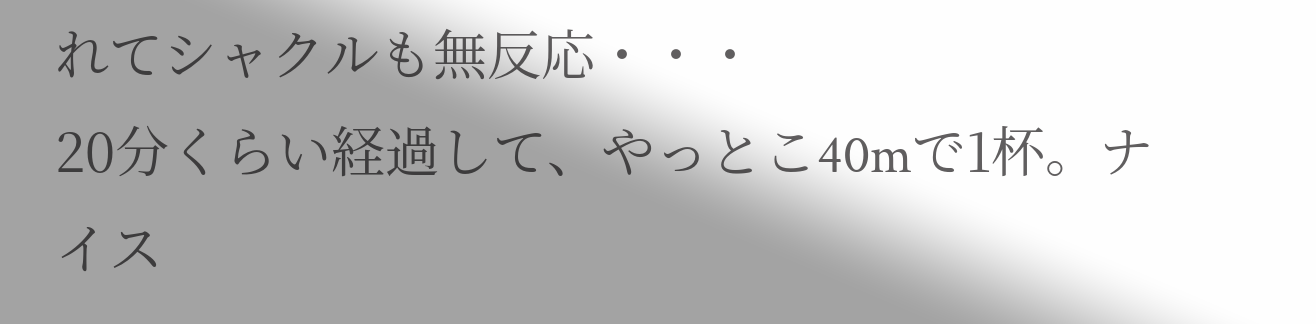れてシャクルも無反応・・・
20分くらい経過して、やっとこ40mで1杯。ナイス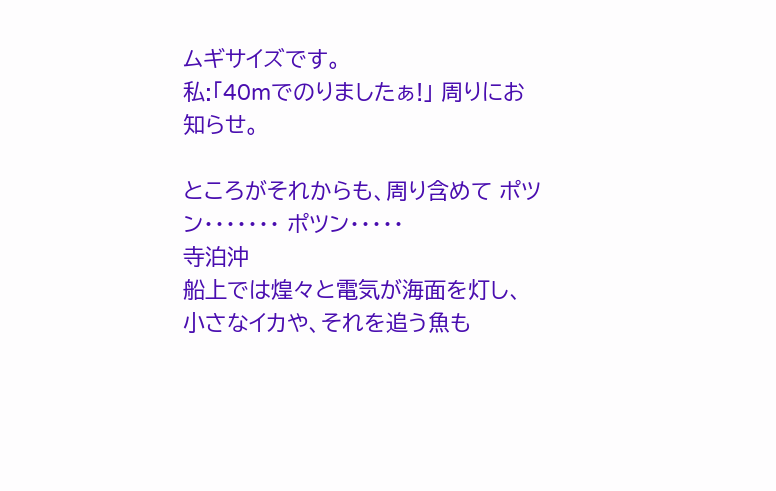ムギサイズです。
私:「40mでのりましたぁ!」 周りにお知らせ。

ところがそれからも、周り含めて ポツン・・・・・・・ ポツン・・・・・
寺泊沖
船上では煌々と電気が海面を灯し、小さなイカや、それを追う魚も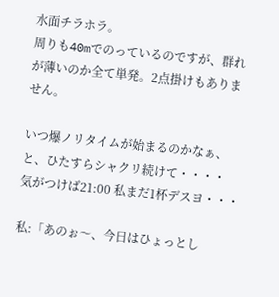水面チラホラ。
周りも40mでのっているのですが、群れが薄いのか全て単発。2点掛けもありません。

いつ爆ノリタイムが始まるのかなぁ、と、ひたすらシャクリ続けて・・・・
気がつけば21:00 私まだ1杯デスヨ・・・

私:「あのぉ〜、今日はひょっとし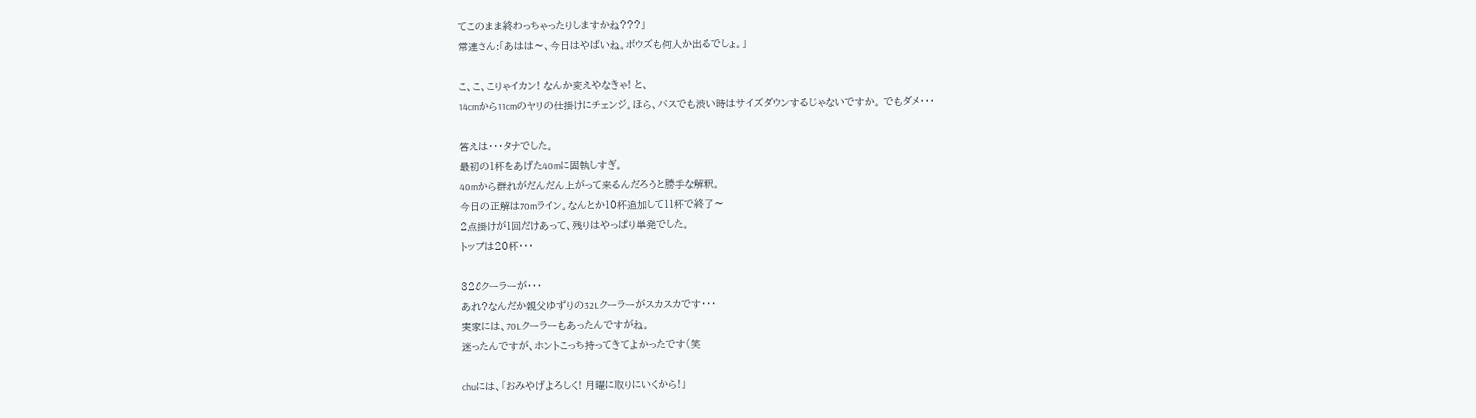てこのまま終わっちゃったりしますかね???」
常連さん:「あはは〜、今日はやばいね。ボウズも何人か出るでしょ。」

こ、こ、こりゃイカン! なんか変えやなきゃ! と、
14cmから11cmのヤリの仕掛けにチェンジ。ほら、バスでも渋い時はサイズダウンするじゃないですか。 でもダメ・・・

答えは・・・タナでした。
最初の1杯をあげた40mに固執しすぎ。
40mから群れがだんだん上がって来るんだろうと勝手な解釈。
今日の正解は70mライン。なんとか10杯追加して11杯で終了〜
2点掛けが1回だけあって、残りはやっぱり単発でした。
トップは20杯・・・

32ℓクーラーが・・・
あれ?なんだか親父ゆずりの32Lクーラーがスカスカです・・・
実家には、70Lクーラーもあったんですがね。
迷ったんですが、ホントこっち持ってきてよかったです(笑

chuには、「おみやげよろしく! 月曜に取りにいくから!」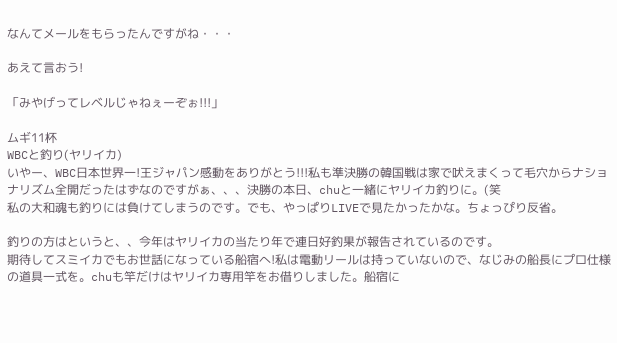なんてメールをもらったんですがね・・・

あえて言おう!

「みやげってレベルじゃねぇーぞぉ!!!」

ムギ11杯
WBCと釣り(ヤリイカ)
いやー、WBC日本世界一!王ジャパン感動をありがとう!!!私も準決勝の韓国戦は家で吠えまくって毛穴からナショナリズム全開だったはずなのですがぁ、、、決勝の本日、chuと一緒にヤリイカ釣りに。(笑
私の大和魂も釣りには負けてしまうのです。でも、やっぱりLIVEで見たかったかな。ちょっぴり反省。

釣りの方はというと、、今年はヤリイカの当たり年で連日好釣果が報告されているのです。
期待してスミイカでもお世話になっている船宿へ!私は電動リールは持っていないので、なじみの船長にプロ仕様の道具一式を。chuも竿だけはヤリイカ専用竿をお借りしました。船宿に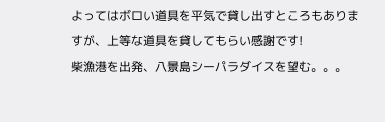よってはボロい道具を平気で貸し出すところもありますが、上等な道具を貸してもらい感謝です!
柴漁港を出発、八景島シーパラダイスを望む。。。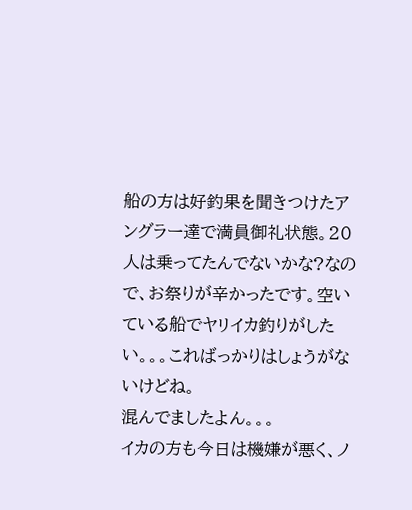船の方は好釣果を聞きつけたアングラー達で満員御礼状態。20人は乗ってたんでないかな?なので、お祭りが辛かったです。空いている船でヤリイカ釣りがしたい。。。こればっかりはしょうがないけどね。
混んでましたよん。。。
イカの方も今日は機嫌が悪く、ノ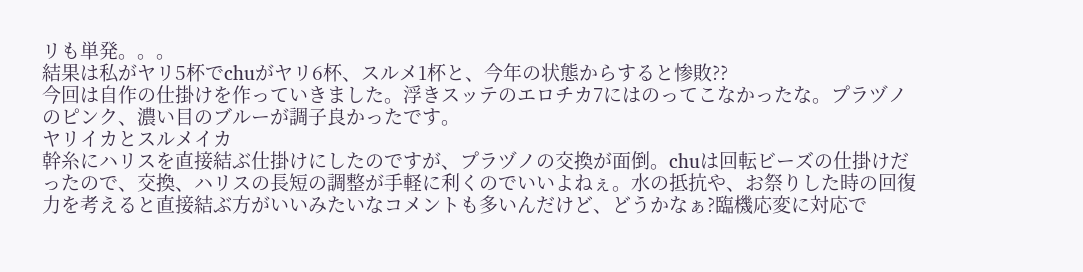リも単発。。。
結果は私がヤリ5杯でchuがヤリ6杯、スルメ1杯と、今年の状態からすると惨敗??
今回は自作の仕掛けを作っていきました。浮きスッテのエロチカ7にはのってこなかったな。プラヅノのピンク、濃い目のブルーが調子良かったです。
ヤリイカとスルメイカ
幹糸にハリスを直接結ぶ仕掛けにしたのですが、プラヅノの交換が面倒。chuは回転ビーズの仕掛けだったので、交換、ハリスの長短の調整が手軽に利くのでいいよねぇ。水の抵抗や、お祭りした時の回復力を考えると直接結ぶ方がいいみたいなコメントも多いんだけど、どうかなぁ?臨機応変に対応で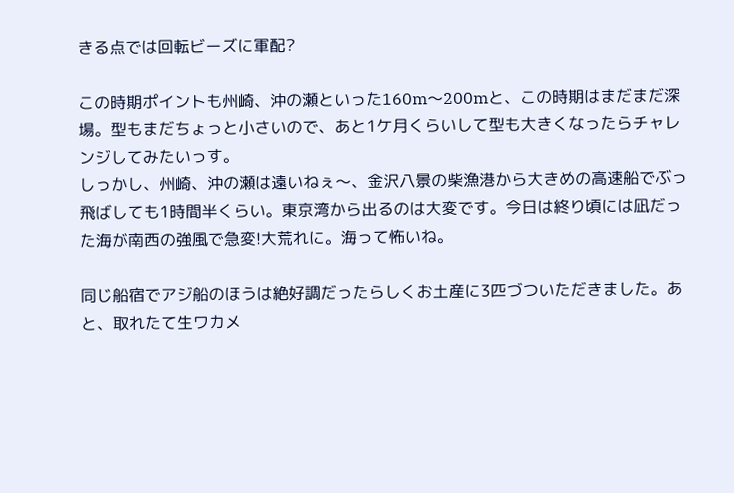きる点では回転ビーズに軍配?

この時期ポイントも州崎、沖の瀬といった160m〜200mと、この時期はまだまだ深場。型もまだちょっと小さいので、あと1ケ月くらいして型も大きくなったらチャレンジしてみたいっす。
しっかし、州崎、沖の瀬は遠いねぇ〜、金沢八景の柴漁港から大きめの高速船でぶっ飛ばしても1時間半くらい。東京湾から出るのは大変です。今日は終り頃には凪だった海が南西の強風で急変!大荒れに。海って怖いね。

同じ船宿でアジ船のほうは絶好調だったらしくお土産に3匹づついただきました。あと、取れたて生ワカメ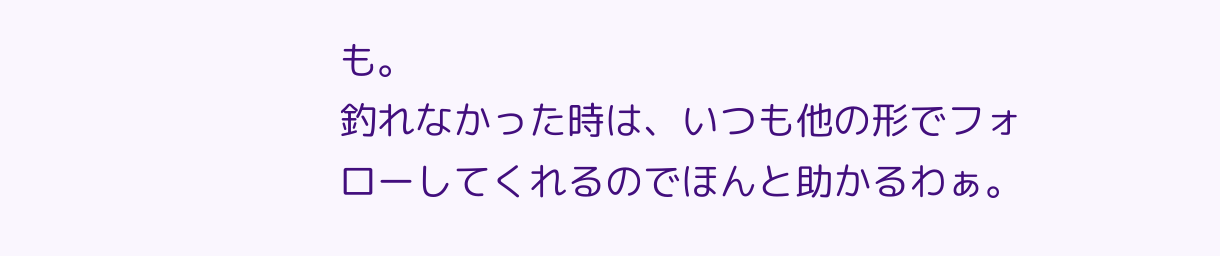も。
釣れなかった時は、いつも他の形でフォローしてくれるのでほんと助かるわぁ。